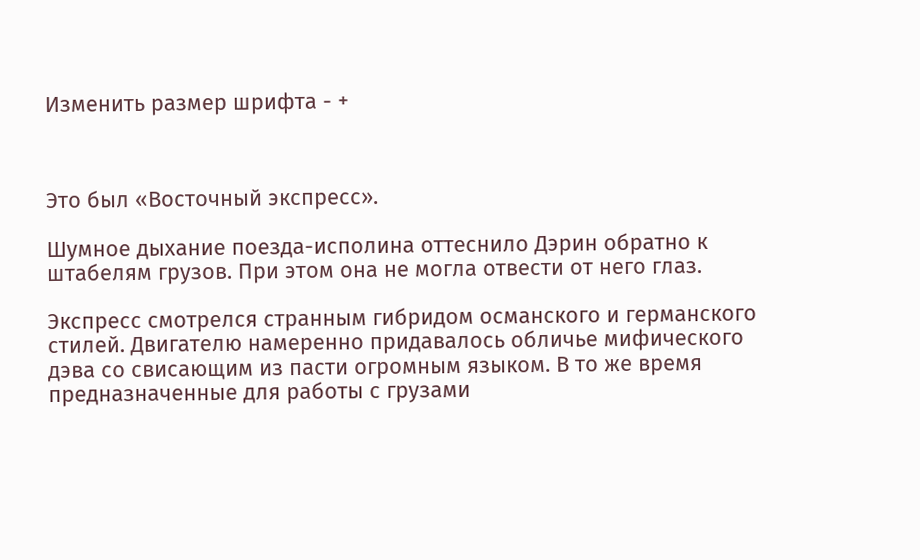Изменить размер шрифта - +



Это был «Восточный экспресс».

Шумное дыхание поезда-исполина оттеснило Дэрин обратно к штабелям грузов. При этом она не могла отвести от него глаз.

Экспресс смотрелся странным гибридом османского и германского стилей. Двигателю намеренно придавалось обличье мифического дэва со свисающим из пасти огромным языком. В то же время предназначенные для работы с грузами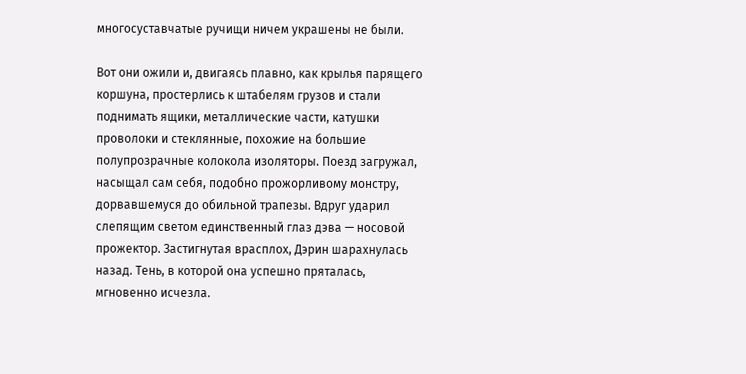многосуставчатые ручищи ничем украшены не были.

Вот они ожили и, двигаясь плавно, как крылья парящего коршуна, простерлись к штабелям грузов и стали поднимать ящики, металлические части, катушки проволоки и стеклянные, похожие на большие полупрозрачные колокола изоляторы. Поезд загружал, насыщал сам себя, подобно прожорливому монстру, дорвавшемуся до обильной трапезы. Вдруг ударил слепящим светом единственный глаз дэва — носовой прожектор. Застигнутая врасплох, Дэрин шарахнулась назад. Тень, в которой она успешно пряталась, мгновенно исчезла.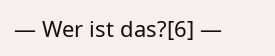— Wer ist das?[6] —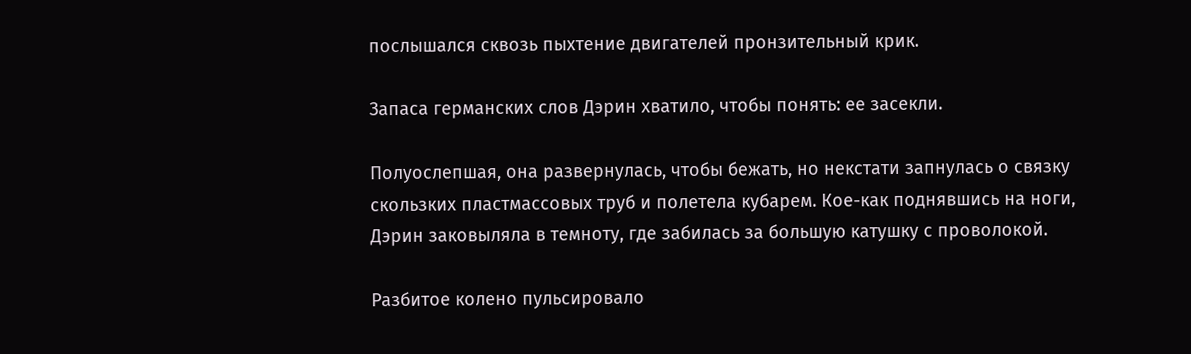послышался сквозь пыхтение двигателей пронзительный крик.

Запаса германских слов Дэрин хватило, чтобы понять: ее засекли.

Полуослепшая, она развернулась, чтобы бежать, но некстати запнулась о связку скользких пластмассовых труб и полетела кубарем. Кое-как поднявшись на ноги, Дэрин заковыляла в темноту, где забилась за большую катушку с проволокой.

Разбитое колено пульсировало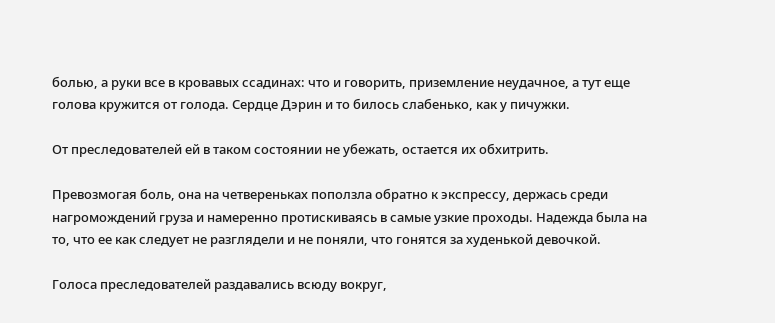болью, а руки все в кровавых ссадинах: что и говорить, приземление неудачное, а тут еще голова кружится от голода. Сердце Дэрин и то билось слабенько, как у пичужки.

От преследователей ей в таком состоянии не убежать, остается их обхитрить.

Превозмогая боль, она на четвереньках поползла обратно к экспрессу, держась среди нагромождений груза и намеренно протискиваясь в самые узкие проходы. Надежда была на то, что ее как следует не разглядели и не поняли, что гонятся за худенькой девочкой.

Голоса преследователей раздавались всюду вокруг,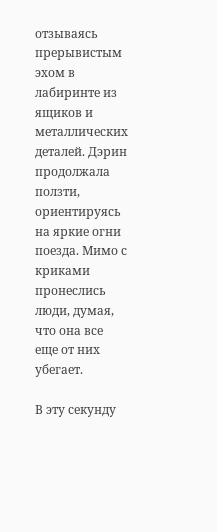отзываясь прерывистым эхом в лабиринте из ящиков и металлических деталей. Дэрин продолжала ползти, ориентируясь на яркие огни поезда. Мимо с криками пронеслись люди, думая, что она все еще от них убегает.

В эту секунду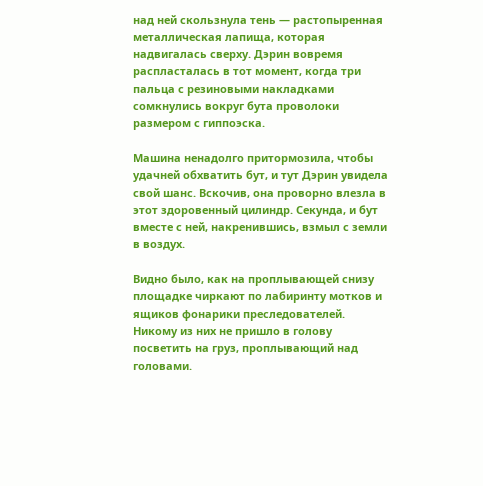над ней скользнула тень — растопыренная металлическая лапища, которая надвигалась сверху. Дэрин вовремя распласталась в тот момент, когда три пальца с резиновыми накладками сомкнулись вокруг бута проволоки размером с гиппоэска.

Машина ненадолго притормозила, чтобы удачней обхватить бут, и тут Дэрин увидела свой шанс. Вскочив, она проворно влезла в этот здоровенный цилиндр. Секунда, и бут вместе с ней, накренившись, взмыл с земли в воздух.

Видно было, как на проплывающей снизу площадке чиркают по лабиринту мотков и ящиков фонарики преследователей. Никому из них не пришло в голову посветить на груз, проплывающий над головами.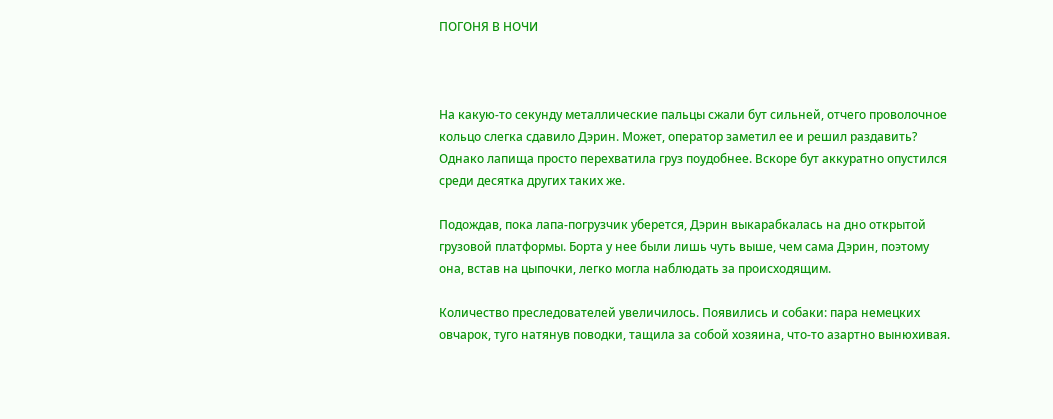ПОГОНЯ В НОЧИ



На какую-то секунду металлические пальцы сжали бут сильней, отчего проволочное кольцо слегка сдавило Дэрин. Может, оператор заметил ее и решил раздавить? Однако лапища просто перехватила груз поудобнее. Вскоре бут аккуратно опустился среди десятка других таких же.

Подождав, пока лапа-погрузчик уберется, Дэрин выкарабкалась на дно открытой грузовой платформы. Борта у нее были лишь чуть выше, чем сама Дэрин, поэтому она, встав на цыпочки, легко могла наблюдать за происходящим.

Количество преследователей увеличилось. Появились и собаки: пара немецких овчарок, туго натянув поводки, тащила за собой хозяина, что-то азартно вынюхивая.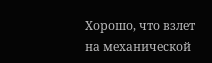Хорошо, что взлет на механической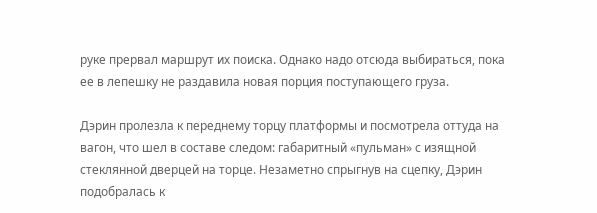руке прервал маршрут их поиска. Однако надо отсюда выбираться, пока ее в лепешку не раздавила новая порция поступающего груза.

Дэрин пролезла к переднему торцу платформы и посмотрела оттуда на вагон, что шел в составе следом: габаритный «пульман» с изящной стеклянной дверцей на торце. Незаметно спрыгнув на сцепку, Дэрин подобралась к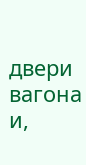двери вагона и,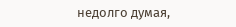недолго думая,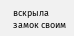вскрыла замок своим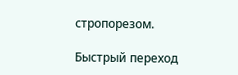стропорезом.

Быстрый переход